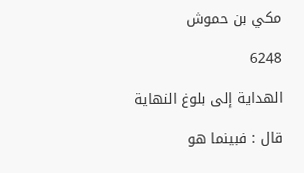مكي بن حموش

6248

الهداية إلى بلوغ النهاية

قال : فبينما هو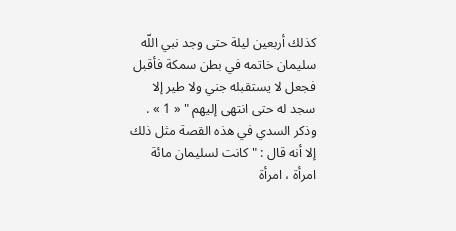كذلك أربعين ليلة حتى وجد نبي اللّه سليمان خاتمه في بطن سمكة فأقبل فجعل لا يستقبله جني ولا طير إلا سجد له حتى انتهى إليهم " « 1 » . وذكر السدي في هذه القصة مثل ذلك إلا أنه قال : " كانت لسليمان مائة امرأة ، امرأة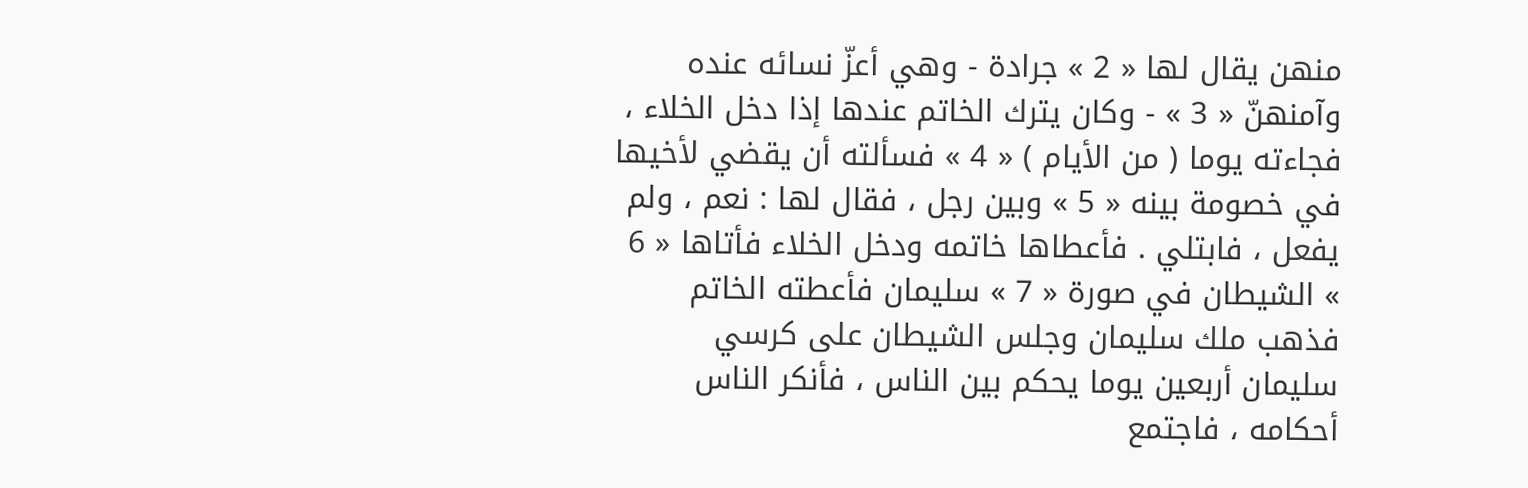منهن يقال لها « 2 » جرادة - وهي أعزّ نسائه عنده وآمنهنّ « 3 » - وكان يترك الخاتم عندها إذا دخل الخلاء ، فجاءته يوما ( من الأيام ) « 4 » فسألته أن يقضي لأخيها في خصومة بينه « 5 » وبين رجل ، فقال لها : نعم ، ولم يفعل ، فابتلي . فأعطاها خاتمه ودخل الخلاء فأتاها « 6 » الشيطان في صورة « 7 » سليمان فأعطته الخاتم فذهب ملك سليمان وجلس الشيطان على كرسي سليمان أربعين يوما يحكم بين الناس ، فأنكر الناس أحكامه ، فاجتمع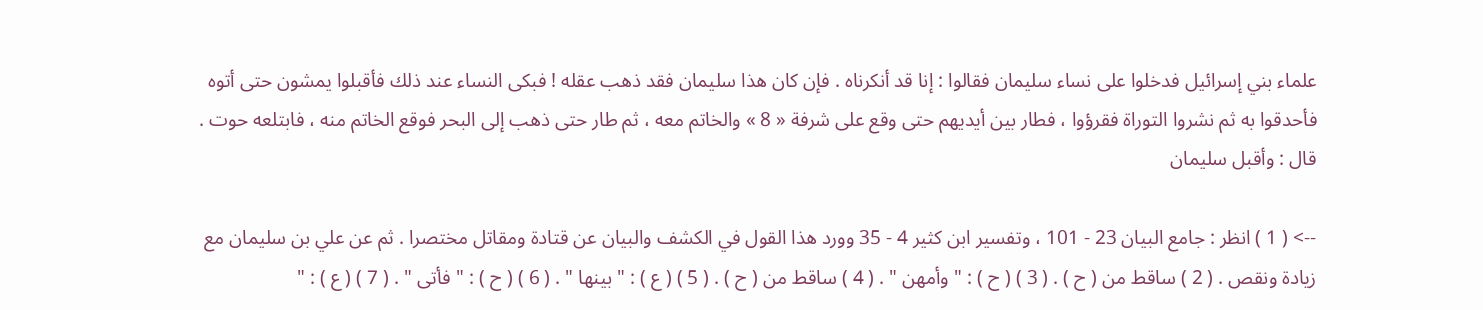علماء بني إسرائيل فدخلوا على نساء سليمان فقالوا : إنا قد أنكرناه . فإن كان هذا سليمان فقد ذهب عقله ! فبكى النساء عند ذلك فأقبلوا يمشون حتى أتوه فأحدقوا به ثم نشروا التوراة فقرؤوا ، فطار بين أيديهم حتى وقع على شرفة « 8 » والخاتم معه ، ثم طار حتى ذهب إلى البحر فوقع الخاتم منه ، فابتلعه حوت . قال : وأقبل سليمان

--> ( 1 ) انظر : جامع البيان 23 - 101 ، وتفسير ابن كثير 4 - 35 وورد هذا القول في الكشف والبيان عن قتادة ومقاتل مختصرا . ثم عن علي بن سليمان مع زيادة ونقص . ( 2 ) ساقط من ( ح ) . ( 3 ) ( ح ) : " وأمهن " . ( 4 ) ساقط من ( ح ) . ( 5 ) ( ع ) : " بينها " . ( 6 ) ( ح ) : " فأتى " . ( 7 ) ( ع ) : "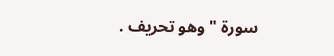سورة " وهو تحريف .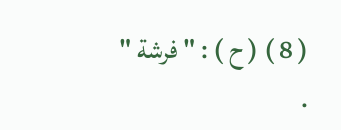( 8 ) ( ح ) : " فرشة " .